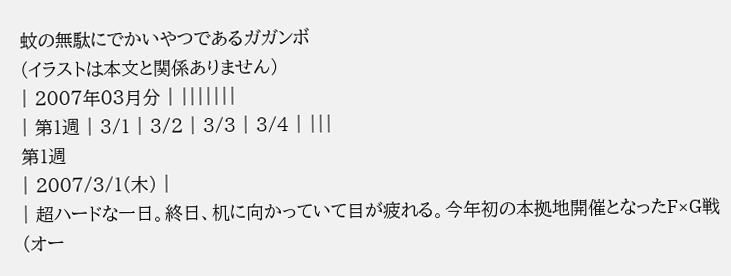蚊の無駄にでかいやつであるガガンボ
(イラストは本文と関係ありません)
| 2007年03月分 | |||||||
| 第1週 | 3/1 | 3/2 | 3/3 | 3/4 | |||
第1週
| 2007/3/1(木) |
| 超ハードな一日。終日、机に向かっていて目が疲れる。今年初の本拠地開催となったF×G戦(オー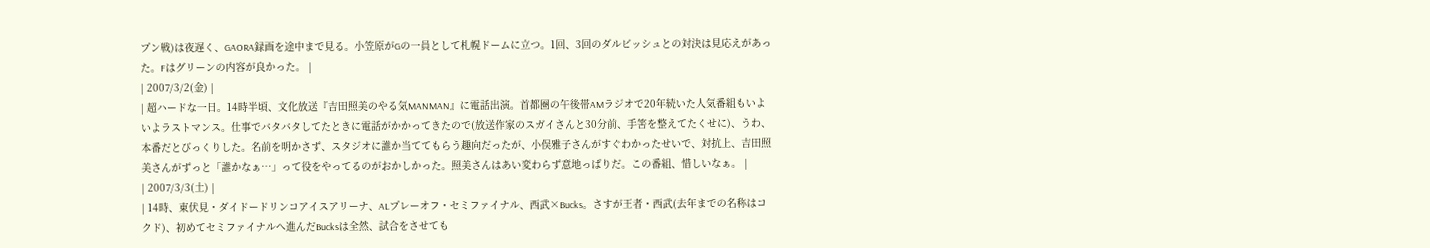プン戦)は夜遅く、GAORA録画を途中まで見る。小笠原がGの一員として札幌ドームに立つ。1回、3回のダルビッシュとの対決は見応えがあった。Fはグリーンの内容が良かった。 |
| 2007/3/2(金) |
| 超ハードな一日。14時半頃、文化放送『吉田照美のやる気MANMAN』に電話出演。首都圏の午後帯AMラジオで20年続いた人気番組もいよいよラストマンス。仕事でバタバタしてたときに電話がかかってきたので(放送作家のスガイさんと30分前、手筈を整えてたくせに)、うわ、本番だとびっくりした。名前を明かさず、スタジオに誰か当ててもらう趣向だったが、小俣雅子さんがすぐわかったせいで、対抗上、吉田照美さんがずっと「誰かなぁ…」って役をやってるのがおかしかった。照美さんはあい変わらず意地っぱりだ。この番組、惜しいなぁ。 |
| 2007/3/3(土) |
| 14時、東伏見・ダイドードリンコアイスアリーナ、ALプレーオフ・セミファイナル、西武×Bucks。さすが王者・西武(去年までの名称はコクド)、初めてセミファイナルへ進んだBucksは全然、試合をさせても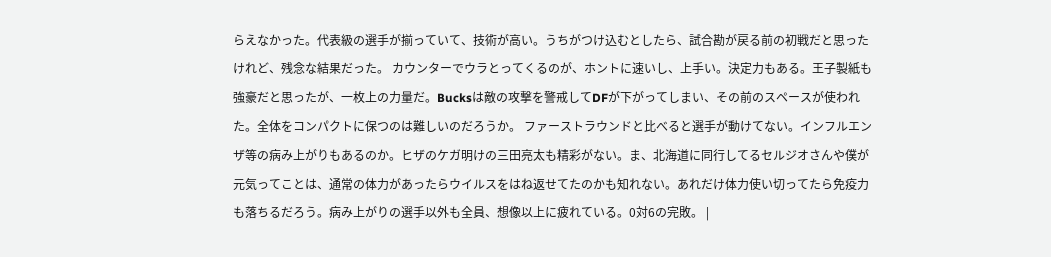らえなかった。代表級の選手が揃っていて、技術が高い。うちがつけ込むとしたら、試合勘が戻る前の初戦だと思ったけれど、残念な結果だった。 カウンターでウラとってくるのが、ホントに速いし、上手い。決定力もある。王子製紙も強豪だと思ったが、一枚上の力量だ。Bucksは敵の攻撃を警戒してDFが下がってしまい、その前のスペースが使われた。全体をコンパクトに保つのは難しいのだろうか。 ファーストラウンドと比べると選手が動けてない。インフルエンザ等の病み上がりもあるのか。ヒザのケガ明けの三田亮太も精彩がない。ま、北海道に同行してるセルジオさんや僕が元気ってことは、通常の体力があったらウイルスをはね返せてたのかも知れない。あれだけ体力使い切ってたら免疫力も落ちるだろう。病み上がりの選手以外も全員、想像以上に疲れている。0対6の完敗。 |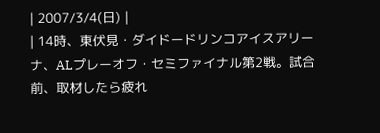| 2007/3/4(日) |
| 14時、東伏見・ダイドードリンコアイスアリーナ、ALプレーオフ・セミファイナル第2戦。試合前、取材したら疲れ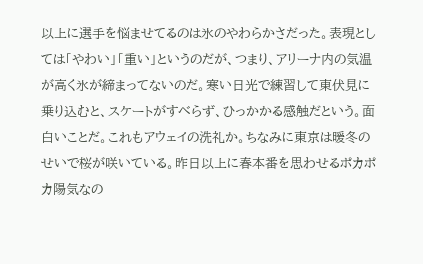以上に選手を悩ませてるのは氷のやわらかさだった。表現としては「やわい」「重い」というのだが、つまり、アリーナ内の気温が高く氷が締まってないのだ。寒い日光で練習して東伏見に乗り込むと、スケートがすべらず、ひっかかる感触だという。面白いことだ。これもアウェイの洗礼か。ちなみに東京は暖冬のせいで桜が咲いている。昨日以上に春本番を思わせるポカポカ陽気なの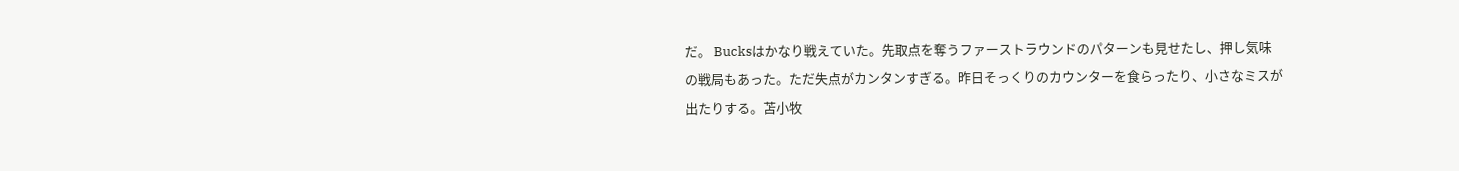だ。 Bucksはかなり戦えていた。先取点を奪うファーストラウンドのパターンも見せたし、押し気味の戦局もあった。ただ失点がカンタンすぎる。昨日そっくりのカウンターを食らったり、小さなミスが出たりする。苫小牧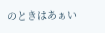のときはあぁい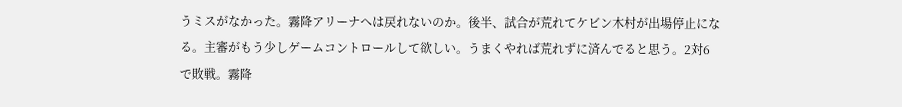うミスがなかった。霧降アリーナへは戻れないのか。後半、試合が荒れてケビン木村が出場停止になる。主審がもう少しゲームコントロールして欲しい。うまくやれば荒れずに済んでると思う。2対6で敗戦。霧降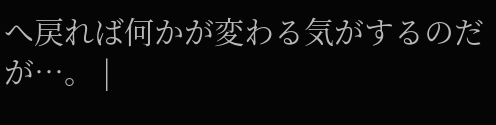へ戻れば何かが変わる気がするのだが…。 |